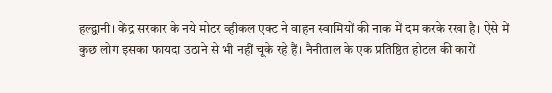हल्द्वानी। केंद्र सरकार के नये मोटर व्हीकल एक्ट ने वाहन स्वामियों की नाक में दम करके रखा है। ऐसे में कुछ लोग इसका फायदा उठाने से भी नहीं चूके रहे हैं। नैनीताल के एक प्रतिष्ठित होटल की कारों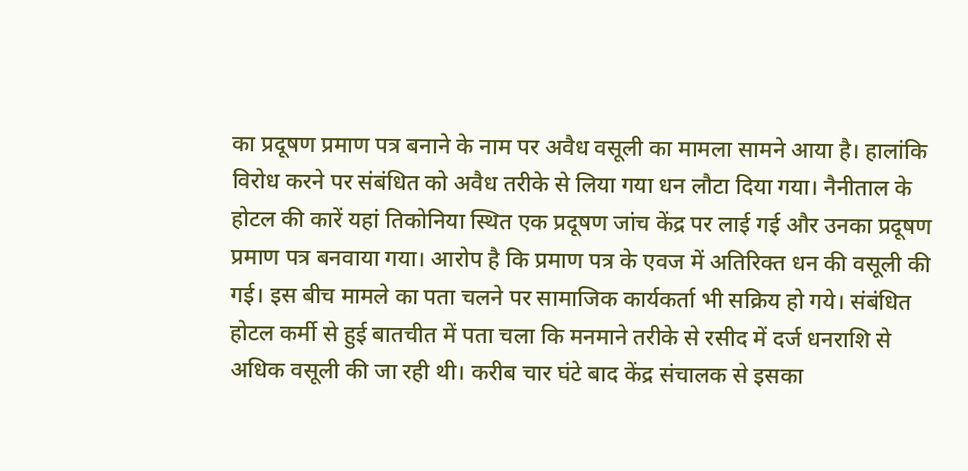का प्रदूषण प्रमाण पत्र बनाने के नाम पर अवैध वसूली का मामला सामने आया है। हालांकि विरोध करने पर संबंधित को अवैध तरीके से लिया गया धन लौटा दिया गया। नैनीताल के होटल की कारें यहां तिकोनिया स्थित एक प्रदूषण जांच केंद्र पर लाई गई और उनका प्रदूषण प्रमाण पत्र बनवाया गया। आरोप है कि प्रमाण पत्र के एवज में अतिरिक्त धन की वसूली की गई। इस बीच मामले का पता चलने पर सामाजिक कार्यकर्ता भी सक्रिय हो गये। संबंधित होटल कर्मी से हुई बातचीत में पता चला कि मनमाने तरीके से रसीद में दर्ज धनराशि से अधिक वसूली की जा रही थी। करीब चार घंटे बाद केंद्र संचालक से इसका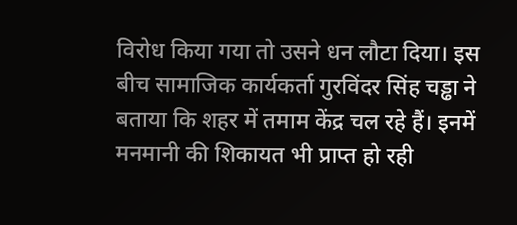विरोध किया गया तो उसने धन लौटा दिया। इस बीच सामाजिक कार्यकर्ता गुरविंदर सिंह चड्ढा ने बताया कि शहर में तमाम केंद्र चल रहे हैं। इनमें मनमानी की शिकायत भी प्राप्त हो रही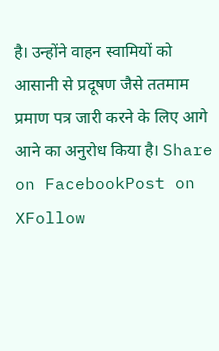है। उन्होंने वाहन स्वामियों को आसानी से प्रदूषण जैसे ततमाम प्रमाण पत्र जारी करने के लिए आगे आने का अनुरोध किया है। Share on FacebookPost on XFollow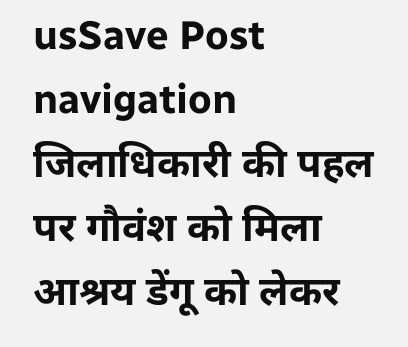usSave Post navigation जिलाधिकारी की पहल पर गौवंश को मिला आश्रय डेंगू को लेकर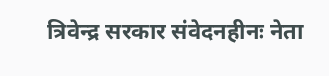त्रिवेन्द्र सरकार संवेदनहीनः नेता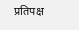प्रतिपक्ष